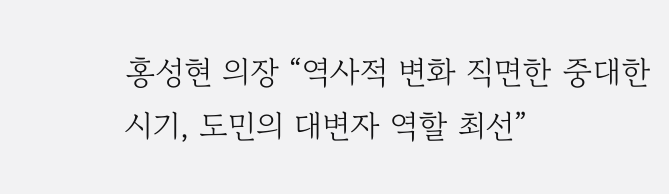홍성현 의장 “역사적 변화 직면한 중대한 시기, 도민의 대변자 역할 최선”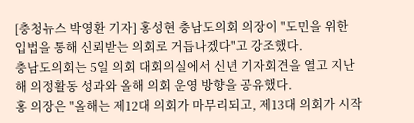[충청뉴스 박영환 기자] 홍성현 충남도의회 의장이 "도민을 위한 입법을 통해 신뢰받는 의회로 거듭나겠다"고 강조했다.
충남도의회는 5일 의회 대회의실에서 신년 기자회견을 열고 지난해 의정활동 성과와 올해 의회 운영 방향을 공유했다.
홍 의장은 "올해는 제12대 의회가 마무리되고, 제13대 의회가 시작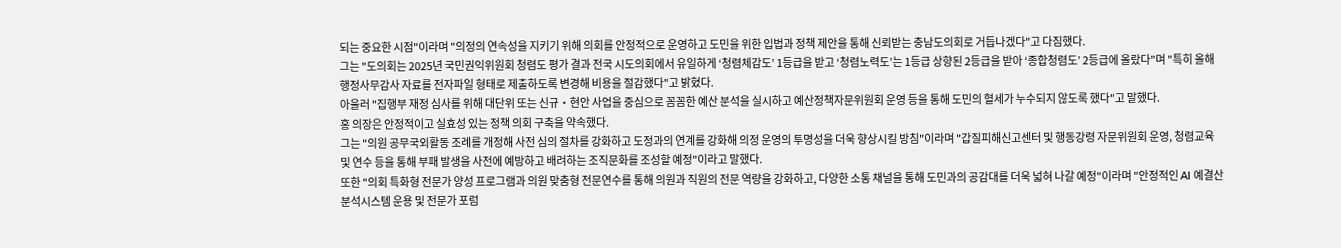되는 중요한 시점"이라며 "의정의 연속성을 지키기 위해 의회를 안정적으로 운영하고 도민을 위한 입법과 정책 제안을 통해 신뢰받는 충남도의회로 거듭나겠다"고 다짐했다.
그는 "도의회는 2025년 국민권익위원회 청렴도 평가 결과 전국 시도의회에서 유일하게 ‘청렴체감도’ 1등급을 받고 ‘청렴노력도’는 1등급 상향된 2등급을 받아 ‘종합청렴도’ 2등급에 올랐다"며 "특히 올해 행정사무감사 자료를 전자파일 형태로 제출하도록 변경해 비용을 절감했다"고 밝혔다.
아울러 "집행부 재정 심사를 위해 대단위 또는 신규・현안 사업을 중심으로 꼼꼼한 예산 분석을 실시하고 예산정책자문위원회 운영 등을 통해 도민의 혈세가 누수되지 않도록 했다"고 말했다.
홍 의장은 안정적이고 실효성 있는 정책 의회 구축을 약속했다.
그는 "의원 공무국외활동 조례를 개정해 사전 심의 절차를 강화하고 도정과의 연계를 강화해 의정 운영의 투명성을 더욱 향상시킬 방침"이라며 "갑질피해신고센터 및 행동강령 자문위원회 운영, 청렴교육 및 연수 등을 통해 부패 발생을 사전에 예방하고 배려하는 조직문화를 조성할 예정"이라고 말했다.
또한 "의회 특화형 전문가 양성 프로그램과 의원 맞춤형 전문연수를 통해 의원과 직원의 전문 역량을 강화하고, 다양한 소통 채널을 통해 도민과의 공감대를 더욱 넓혀 나갈 예정"이라며 "안정적인 AI 예결산 분석시스템 운용 및 전문가 포럼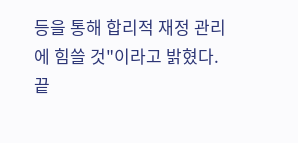등을 통해 합리적 재정 관리에 힘쓸 것"이라고 밝혔다.
끝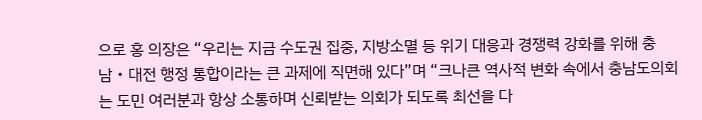으로 홍 의장은 “우리는 지금 수도권 집중, 지방소멸 등 위기 대응과 경쟁력 강화를 위해 충남‧대전 행정 통합이라는 큰 과제에 직면해 있다”며 “크나큰 역사적 변화 속에서 충남도의회는 도민 여러분과 항상 소통하며 신뢰받는 의회가 되도록 최선을 다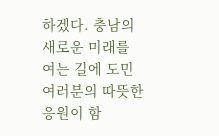하겠다. 충남의 새로운 미래를 여는 길에 도민 여러분의 따뜻한 응원이 함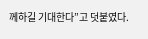께하길 기대한다”고 덧붙였다.